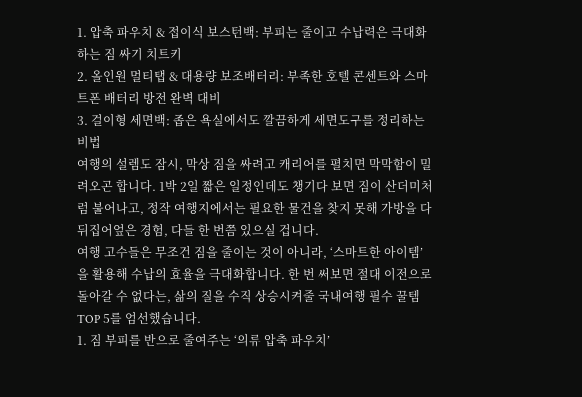1. 압축 파우치 & 접이식 보스턴백: 부피는 줄이고 수납력은 극대화하는 짐 싸기 치트키
2. 올인원 멀티탭 & 대용량 보조배터리: 부족한 호텔 콘센트와 스마트폰 배터리 방전 완벽 대비
3. 걸이형 세면백: 좁은 욕실에서도 깔끔하게 세면도구를 정리하는 비법
여행의 설렘도 잠시, 막상 짐을 싸려고 캐리어를 펼치면 막막함이 밀려오곤 합니다. 1박 2일 짧은 일정인데도 챙기다 보면 짐이 산더미처럼 불어나고, 정작 여행지에서는 필요한 물건을 찾지 못해 가방을 다 뒤집어엎은 경험, 다들 한 번쯤 있으실 겁니다.
여행 고수들은 무조건 짐을 줄이는 것이 아니라, ‘스마트한 아이템’을 활용해 수납의 효율을 극대화합니다. 한 번 써보면 절대 이전으로 돌아갈 수 없다는, 삶의 질을 수직 상승시켜줄 국내여행 필수 꿀템 TOP 5를 엄선했습니다.
1. 짐 부피를 반으로 줄여주는 ‘의류 압축 파우치’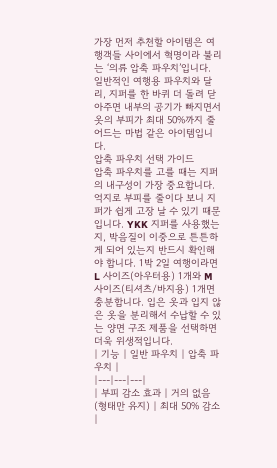가장 먼저 추천할 아이템은 여행객들 사이에서 혁명이라 불리는 ‘의류 압축 파우치’입니다. 일반적인 여행용 파우치와 달리, 지퍼를 한 바퀴 더 돌려 닫아주면 내부의 공기가 빠지면서 옷의 부피가 최대 50%까지 줄어드는 마법 같은 아이템입니다.
압축 파우치 선택 가이드
압축 파우치를 고를 때는 지퍼의 내구성이 가장 중요합니다. 억지로 부피를 줄이다 보니 지퍼가 쉽게 고장 날 수 있기 때문입니다. YKK 지퍼를 사용했는지, 박음질이 이중으로 튼튼하게 되어 있는지 반드시 확인해야 합니다. 1박 2일 여행이라면 L 사이즈(아우터용) 1개와 M 사이즈(티셔츠/바지용) 1개면 충분합니다. 입은 옷과 입지 않은 옷을 분리해서 수납할 수 있는 양면 구조 제품을 선택하면 더욱 위생적입니다.
| 기능 | 일반 파우치 | 압축 파우치 |
|---|---|---|
| 부피 감소 효과 | 거의 없음 (형태만 유지) | 최대 50% 감소 |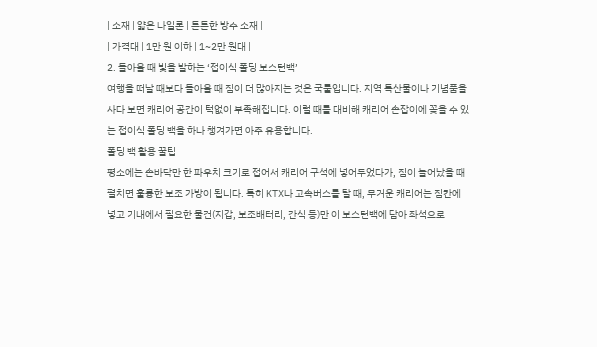| 소재 | 얇은 나일론 | 튼튼한 방수 소재 |
| 가격대 | 1만 원 이하 | 1~2만 원대 |
2. 돌아올 때 빛을 발하는 ‘접이식 폴딩 보스턴백’
여행을 떠날 때보다 돌아올 때 짐이 더 많아지는 것은 국룰입니다. 지역 특산물이나 기념품을 사다 보면 캐리어 공간이 턱없이 부족해집니다. 이럴 때를 대비해 캐리어 손잡이에 꽂을 수 있는 접이식 폴딩 백을 하나 챙겨가면 아주 유용합니다.
폴딩 백 활용 꿀팁
평소에는 손바닥만 한 파우치 크기로 접어서 캐리어 구석에 넣어두었다가, 짐이 늘어났을 때 펼치면 훌륭한 보조 가방이 됩니다. 특히 KTX나 고속버스를 탈 때, 무거운 캐리어는 짐칸에 넣고 기내에서 필요한 물건(지갑, 보조배터리, 간식 등)만 이 보스턴백에 담아 좌석으로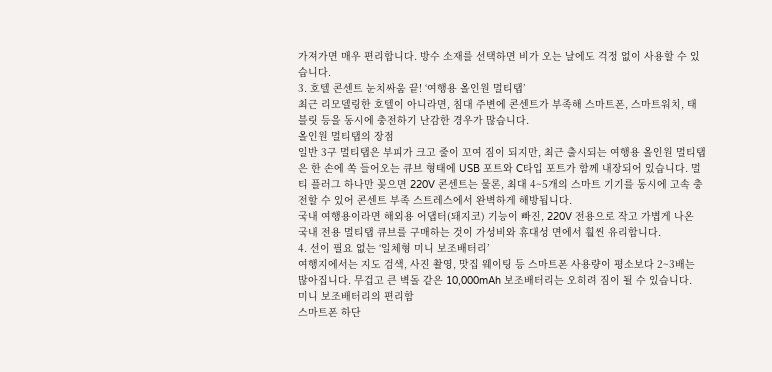가져가면 매우 편리합니다. 방수 소재를 선택하면 비가 오는 날에도 걱정 없이 사용할 수 있습니다.
3. 호텔 콘센트 눈치싸움 끝! ‘여행용 올인원 멀티탭’
최근 리모델링한 호텔이 아니라면, 침대 주변에 콘센트가 부족해 스마트폰, 스마트워치, 태블릿 등을 동시에 충전하기 난감한 경우가 많습니다.
올인원 멀티탭의 장점
일반 3구 멀티탭은 부피가 크고 줄이 꼬여 짐이 되지만, 최근 출시되는 여행용 올인원 멀티탭은 한 손에 쏙 들어오는 큐브 형태에 USB 포트와 C타입 포트가 함께 내장되어 있습니다. 멀티 플러그 하나만 꽂으면 220V 콘센트는 물론, 최대 4~5개의 스마트 기기를 동시에 고속 충전할 수 있어 콘센트 부족 스트레스에서 완벽하게 해방됩니다.
국내 여행용이라면 해외용 어댑터(돼지코) 기능이 빠진, 220V 전용으로 작고 가볍게 나온 국내 전용 멀티탭 큐브를 구매하는 것이 가성비와 휴대성 면에서 훨씬 유리합니다.
4. 선이 필요 없는 ‘일체형 미니 보조배터리’
여행지에서는 지도 검색, 사진 촬영, 맛집 웨이팅 등 스마트폰 사용량이 평소보다 2~3배는 많아집니다. 무겁고 큰 벽돌 같은 10,000mAh 보조배터리는 오히려 짐이 될 수 있습니다.
미니 보조배터리의 편리함
스마트폰 하단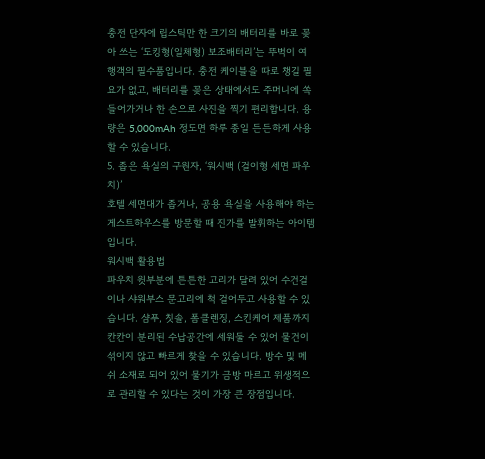충전 단자에 립스틱만 한 크기의 배터리를 바로 꽂아 쓰는 ‘도킹형(일체형) 보조배터리’는 뚜벅이 여행객의 필수품입니다. 충전 케이블을 따로 챙길 필요가 없고, 배터리를 꽂은 상태에서도 주머니에 쏙 들어가거나 한 손으로 사진을 찍기 편리합니다. 용량은 5,000mAh 정도면 하루 종일 든든하게 사용할 수 있습니다.
5. 좁은 욕실의 구원자, ‘워시백 (걸이형 세면 파우치)’
호텔 세면대가 좁거나, 공용 욕실을 사용해야 하는 게스트하우스를 방문할 때 진가를 발휘하는 아이템입니다.
워시백 활용법
파우치 윗부분에 튼튼한 고리가 달려 있어 수건걸이나 샤워부스 문고리에 척 걸어두고 사용할 수 있습니다. 샴푸, 칫솔, 폼클렌징, 스킨케어 제품까지 칸칸이 분리된 수납공간에 세워둘 수 있어 물건이 섞이지 않고 빠르게 찾을 수 있습니다. 방수 및 메쉬 소재로 되어 있어 물기가 금방 마르고 위생적으로 관리할 수 있다는 것이 가장 큰 장점입니다.